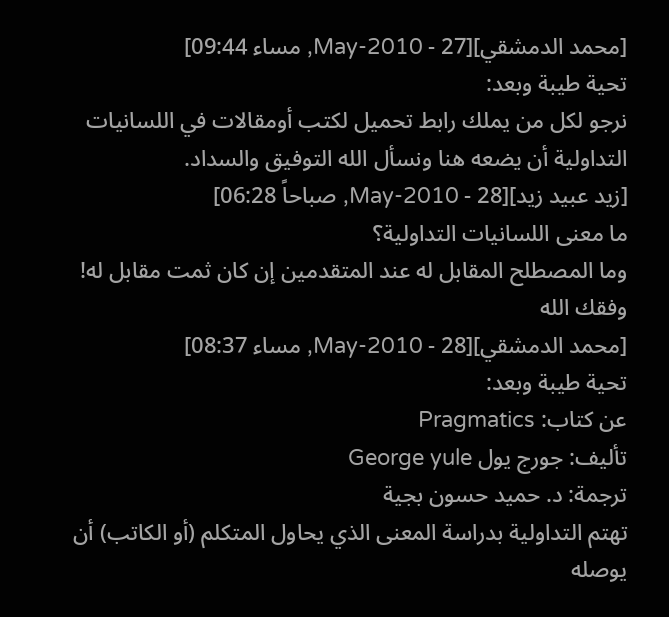[محمد الدمشقي][27 - May-2010, مساء 09:44]
تحية طيبة وبعد:
نرجو لكل من يملك رابط تحميل لكتب أومقالات في اللسانيات التداولية أن يضعه هنا ونسأل الله التوفيق والسداد.
[زيد عبيد زيد][28 - May-2010, صباحاً 06:28]
ما معنى اللسانيات التداولية؟
وما المصطلح المقابل له عند المتقدمين إن كان ثمت مقابل له!
وفقك الله
[محمد الدمشقي][28 - May-2010, مساء 08:37]
تحية طيبة وبعد:
عن كتاب: Pragmatics
تأليف: جورج يول George yule
ترجمة: د. حميد حسون بجية
تهتم التداولية بدراسة المعنى الذي يحاول المتكلم (أو الكاتب) أن يوصله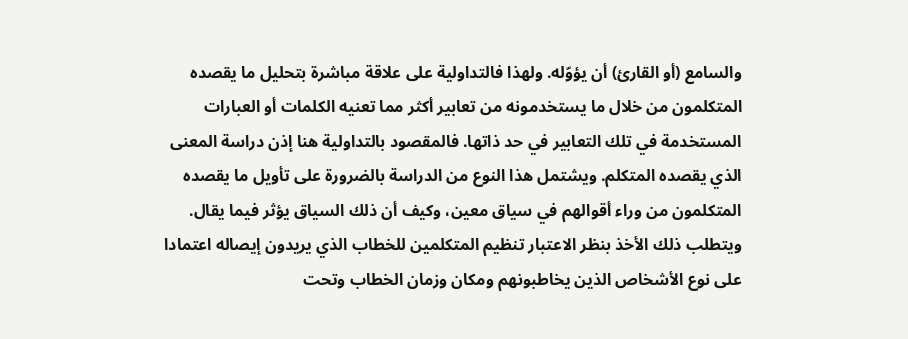والسامع (أو القارئ) أن يؤوّله. ولهذا فالتداولية على علاقة مباشرة بتحليل ما يقصده المتكلمون من خلال ما يستخدمونه من تعابير أكثر مما تعنيه الكلمات أو العبارات المستخدمة في تلك التعابير في حد ذاتها. فالمقصود بالتداولية هنا إذن دراسة المعنى الذي يقصده المتكلم. ويشتمل هذا النوع من الدراسة بالضرورة على تأويل ما يقصده المتكلمون من وراء أقوالهم في سياق معين، وكيف أن ذلك السياق يؤثر فيما يقال. ويتطلب ذلك الأخذ بنظر الاعتبار تنظيم المتكلمين للخطاب الذي يريدون إيصاله اعتمادا على نوع الأشخاص الذين يخاطبونهم ومكان وزمان الخطاب وتحت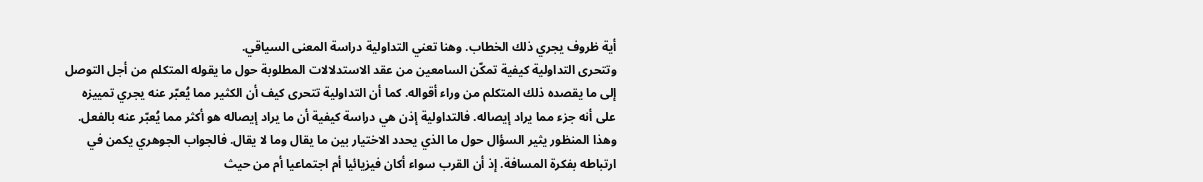أية ظروف يجري ذلك الخطاب. وهنا تعني التداولية دراسة المعنى السياقي.
وتتحرى التداولية كيفية تمكّن السامعين من عقد الاستدلالات المطلوبة حول ما يقوله المتكلم من أجل التوصل إلى ما يقصده ذلك المتكلم من وراء أقواله. كما أن التداولية تتحرى كيف أن الكثير مما يُعبّر عنه يجري تمييزه على أنه جزء مما يراد إيصاله. فالتداولية إذن هي دراسة كيفية أن ما يراد إيصاله هو أكثر مما يُعبّر عنه بالفعل. وهذا المنظور يثير السؤال حول ما الذي يحدد الاختيار بين ما يقال وما لا يقال. فالجواب الجوهري يكمن في ارتباطه بفكرة المسافة. إذ أن القرب سواء أكان فيزيائيا أم اجتماعيا أم من حيث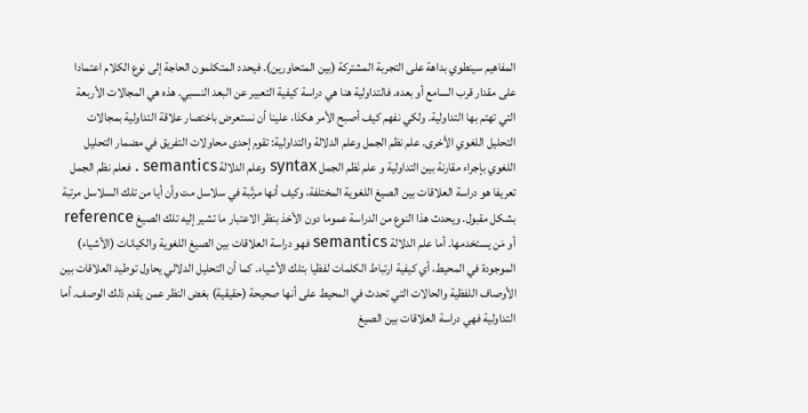المفاهيم سينطوي بداهة على التجربة المشتركة (بين المتحاورين). فيحدد المتكلمون الحاجة إلى نوع الكلام اعتمادا على مقدار قرب السامع أو بعده. فالتداولية هنا هي دراسة كيفية التعبير عن البعد النسبي. هذه هي المجالات الأربعة التي تهتم بها التداولية. ولكي نفهم كيف أصبح الأمر هكذا، علينا أن نستعرض باختصار علاقة التداولية بمجالات التحليل اللغوي الأخرى. علم نظم الجمل وعلم الدلالة والتداولية: تقوم إحدى محاولات التفريق في مضمار التحليل اللغوي بإجراء مقارنة بين التداولية و علم نَظم الجمل syntax وعلم الدلالة semantics . فعلم نظم الجمل تعريفا هو دراسة العلاقات بين الصيغ اللغوية المختلفة، وكيف أنها مرتّبة في سلاسل مت وأن أيا من تلك السلاسل مرتبة بشكل مقبول. ويحدث هذا النوع من الدراسة عموما دون الأخذ بنظر الاعتبار ما تشير إليه تلك الصيغ reference أو مَن يستخدمها. أما علم الدلالة semantics فهو دراسة العلاقات بين الصيغ اللغوية والكيانات (الأشياء) الموجودة في المحيط، أي كيفية ارتباط الكلمات لفظيا بتلك الأشياء. كما أن التحليل الدلالي يحاول توطيد العلاقات بين الأوصاف اللفظية والحالات التي تحدث في المحيط على أنها صحيحة (حقيقية) بغض النظر عمن يقدم ذلك الوصف. أما التداولية فهي دراسة العلاقات بين الصيغ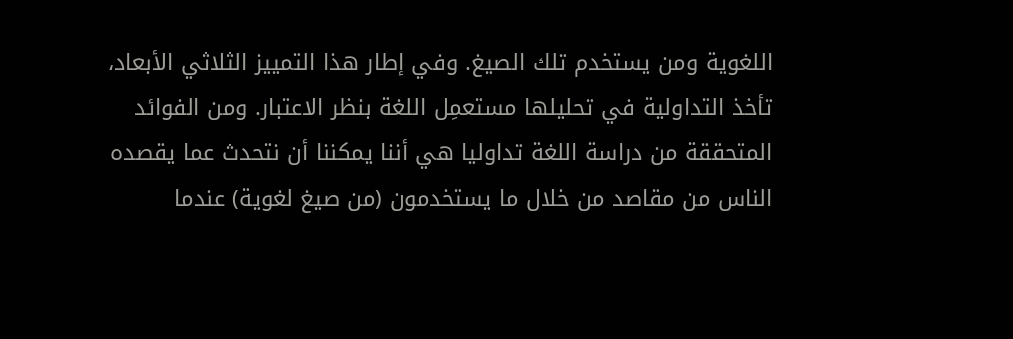اللغوية ومن يستخدم تلك الصيغ. وفي إطار هذا التمييز الثلاثي الأبعاد، تأخذ التداولية في تحليلها مستعمِل اللغة بنظر الاعتبار. ومن الفوائد المتحققة من دراسة اللغة تداوليا هي أننا يمكننا أن نتحدث عما يقصده الناس من مقاصد من خلال ما يستخدمون (من صيغ لغوية) عندما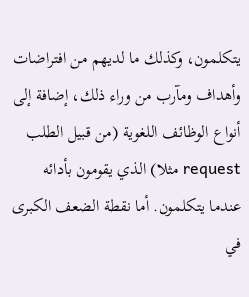يتكلمون، وكذلك ما لديهم من افتراضات وأهداف ومآرب من وراء ذلك، إضافة إلى أنواع الوظائف اللغوية (من قبيل الطلب request مثلا) الذي يقومون بأدائه عندما يتكلمون. أما نقطة الضعف الكبرى في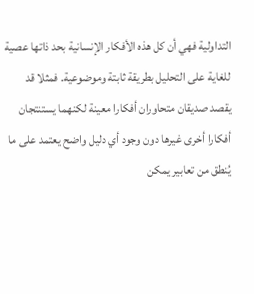التداولية فهي أن كل هذه الأفكار الإنسانية بحد ذاتها عصية للغاية على التحليل بطريقة ثابتة وموضوعية. فمثلا قد يقصد صديقان متحاوران أفكارا معينة لكنهما يستنتجان أفكارا أخرى غيرها دون وجود أي دليل واضح يعتمد على ما يُنطق من تعابير يمكن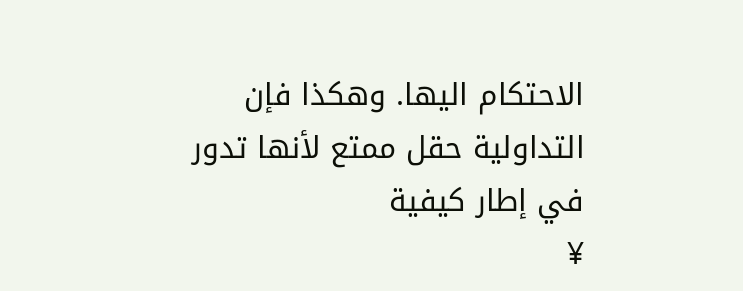الاحتكام اليها. وهكذا فإن التداولية حقل ممتع لأنها تدور في إطار كيفية
¥